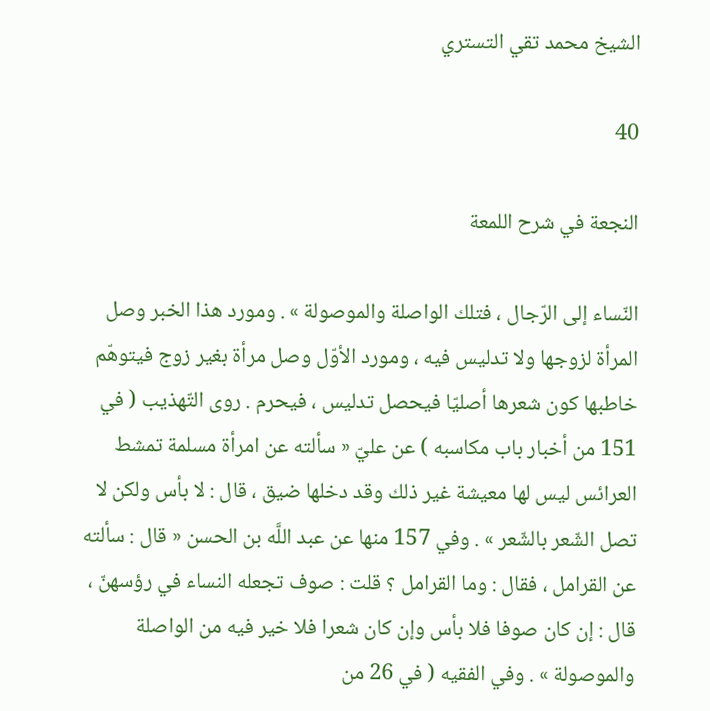الشيخ محمد تقي التستري

40

النجعة في شرح اللمعة

النّساء إلى الرّجال ، فتلك الواصلة والموصولة » . ومورد هذا الخبر وصل المرأة لزوجها ولا تدليس فيه ، ومورد الأوّل وصل مرأة بغير زوج فيتوهّم خاطبها كون شعرها أصليّا فيحصل تدليس ، فيحرم . روى التّهذيب ( في 151 من أخبار باب مكاسبه ) عن عليّ « سألته عن امرأة مسلمة تمشط العرائس ليس لها معيشة غير ذلك وقد دخلها ضيق ، قال : لا بأس ولكن لا تصل الشّعر بالشّعر » . وفي 157 منها عن عبد اللَّه بن الحسن « قال : سألته عن القرامل ، فقال : وما القرامل ؟ قلت : صوف تجعله النساء في رؤسهنّ ، قال : إن كان صوفا فلا بأس وإن كان شعرا فلا خير فيه من الواصلة والموصولة » . وفي الفقيه ( في 26 من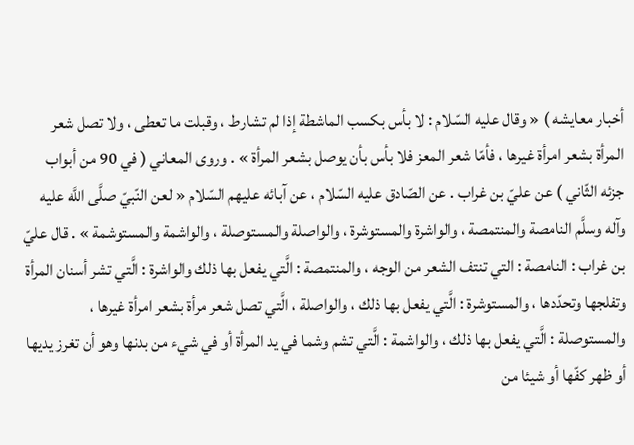أخبار معايشه ) « وقال عليه السّلام : لا بأس بكسب الماشطة إذا لم تشارط ، وقبلت ما تعطى ، ولا تصل شعر المرأة بشعر امرأة غيرها ، فأمّا شعر المعز فلا بأس بأن يوصل بشعر المرأة » . وروى المعاني ( في 90 من أبواب جزئه الثّاني ) عن عليّ بن غراب . عن الصّادق عليه السّلام ، عن آبائه عليهم السّلام « لعن النّبيّ صلَّى اللَّه عليه وآله وسلَّم النامصة والمنتمصة ، والواشرة والمستوشرة ، والواصلة والمستوصلة ، والواشمة والمستوشمة » . قال عليّ بن غراب : النامصة : التي تنتف الشعر من الوجه ، والمنتمصة : الَّتي يفعل بها ذلك والواشرة : الَّتي تشر أسنان المرأة وتفلجها وتحدّدها ، والمستوشرة : الَّتي يفعل بها ذلك ، والواصلة ، الَّتي تصل شعر مرأة بشعر امرأة غيرها ، والمستوصلة : الَّتي يفعل بها ذلك ، والواشمة : الَّتي تشم وشما في يد المرأة أو في شيء من بدنها وهو أن تغرز يديها أو ظهر كفّها أو شيئا من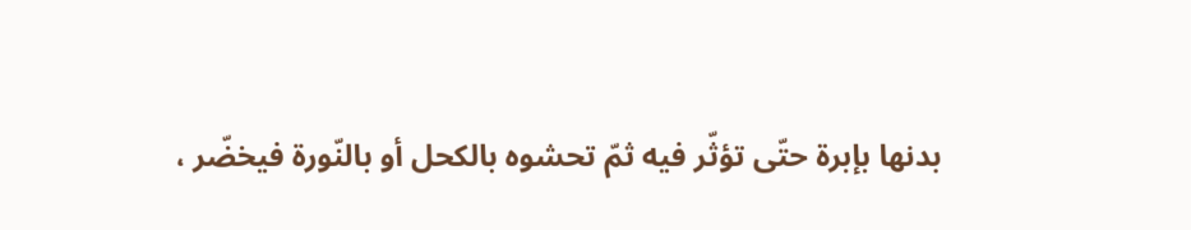بدنها بإبرة حتّى تؤثّر فيه ثمّ تحشوه بالكحل أو بالنّورة فيخضّر ،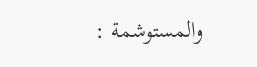والمستوشمة :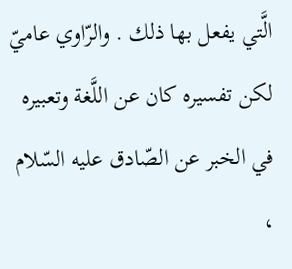الَّتي يفعل بها ذلك . والرّاوي عاميّ لكن تفسيره كان عن اللَّغة وتعبيره في الخبر عن الصّادق عليه السّلام ،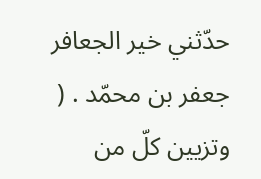حدّثني خير الجعافر جعفر بن محمّد . ( وتزيين كلّ من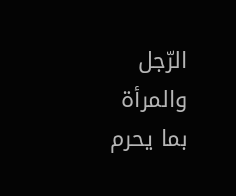الرّجل والمرأة بما يحرم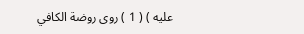عليه ) ( 1 ) روى روضة الكافي